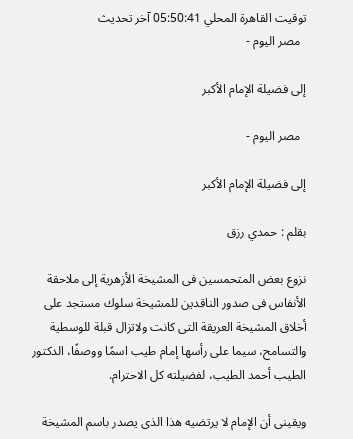توقيت القاهرة المحلي 05:50:41 آخر تحديث
  مصر اليوم -

إلى فضيلة الإمام الأكبر

  مصر اليوم -

إلى فضيلة الإمام الأكبر

بقلم : حمدي رزق

نزوع بعض المتحمسين فى المشيخة الأزهرية إلى ملاحقة الأنفاس فى صدور الناقدين للمشيخة سلوك مستجد على أخلاق المشيخة العريقة التى كانت ولاتزال قبلة للوسطية والتسامح، سيما على رأسها إمام طيب اسمًا ووصفًا، الدكتور الطيب أحمد الطيب، لفضيلته كل الاحترام.

ويقينى أن الإمام لا يرتضيه هذا الذى يصدر باسم المشيخة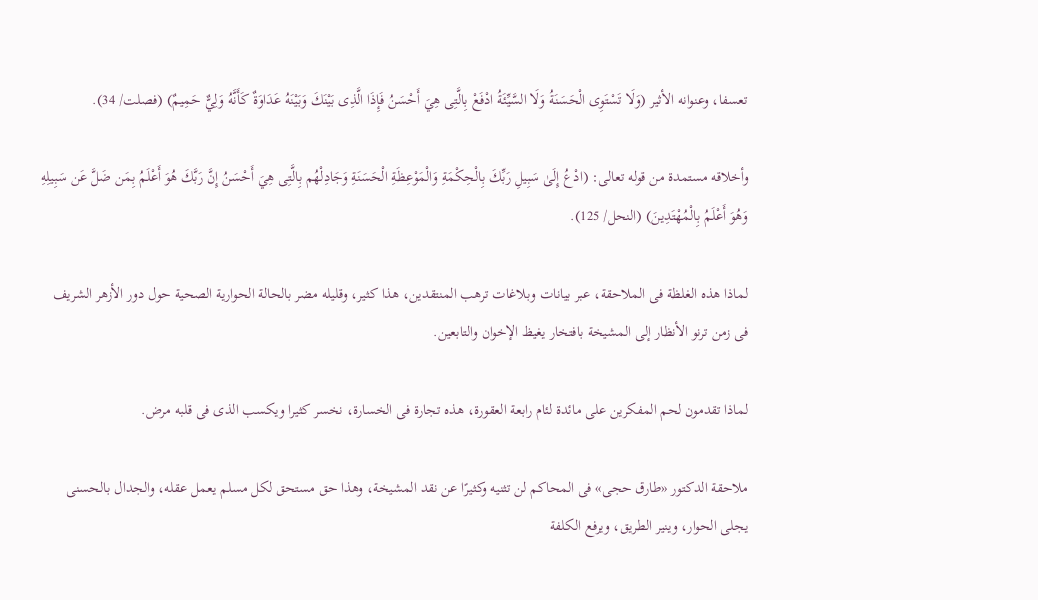تعسفا، وعنوانه الأثير (وَلَا تَسْتَوِى الْحَسَنَةُ وَلَا السَّيِّئَةُ ادْفَعْ بِالَّتِى هِيَ أَحْسَنُ فَإِذَا الَّذِى بَيْنَكَ وَبَيْنَهُ عَدَاوَةٌ كَأَنَّهُ وَلِيٌّ حَمِيمٌ) (فصلت/ 34).

وأخلاقه مستمدة من قوله تعالى: (ادْعُ إِلَىٰ سَبِيلِ رَبِّكَ بِالْحِكْمَةِ وَالْمَوْعِظَةِ الْحَسَنَةِ وَجَادِلْهُم بِالَّتِى هِيَ أَحْسَنُ إِنَّ رَبَّكَ هُوَ أَعْلَمُ بِمَن ضَلَّ عَن سَبِيلِهِ وَهُوَ أَعْلَمُ بِالْمُهْتَدِينَ) (النحل/ 125).

لماذا هذه الغلظة فى الملاحقة، عبر بيانات وبلاغات ترهب المنتقدين، هذا كثير، وقليله مضر بالحالة الحوارية الصحية حول دور الأزهر الشريف فى زمن ترنو الأنظار إلى المشيخة بافتخار يغيظ الإخوان والتابعين.

لماذا تقدمون لحم المفكرين على مائدة لئام رابعة العقورة، هذه تجارة فى الخسارة، نخسر كثيرا ويكسب الذى فى قلبه مرض.

ملاحقة الدكتور «طارق حجى» فى المحاكم لن تثنيه وكثيرًا عن نقد المشيخة، وهذا حق مستحق لكل مسلم يعمل عقله، والجدال بالحسنى يجلى الحوار، وينير الطريق، ويرفع الكلفة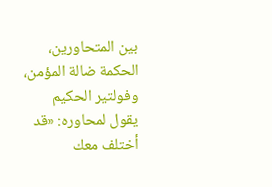بين المتحاورين، الحكمة ضالة المؤمن، وفولتير الحكيم يقول لمحاوره: «قد أختلف معك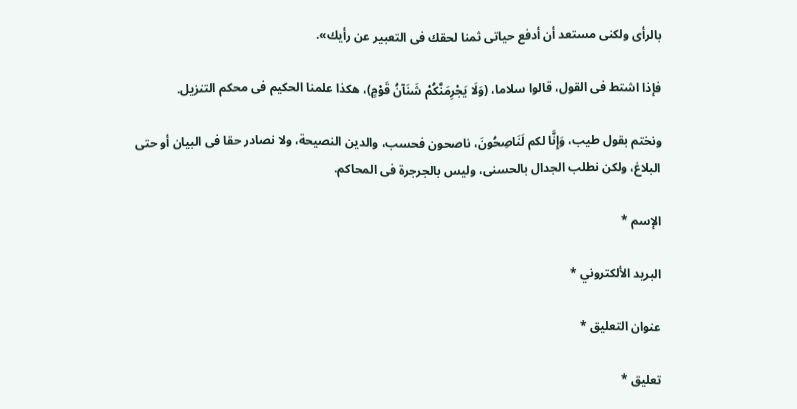بالرأى ولكنى مستعد أن أدفع حياتى ثمنا لحقك فى التعبير عن رأيك».

فإذا اشتط فى القول، قالوا سلاما، (وَلَا يَجْرِمَنَّكُمْ شَنَآنُ قَوْمٍ)، هكذا علمنا الحكيم فى محكم التنزيل.

ونختم بقول طيب، وَإِنَّا لكم لَنَاصِحُونَ، ناصحون فحسب، والدين النصيحة، ولا نصادر حقا فى البيان أو حتى البلاغ، ولكن نطلب الجدال بالحسنى، وليس بالجرجرة فى المحاكم.

الإسم *

البريد الألكتروني *

عنوان التعليق *

تعليق *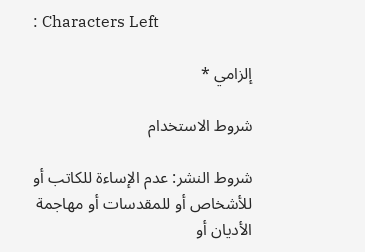: Characters Left

إلزامي *

شروط الاستخدام

شروط النشر: عدم الإساءة للكاتب أو للأشخاص أو للمقدسات أو مهاجمة الأديان أو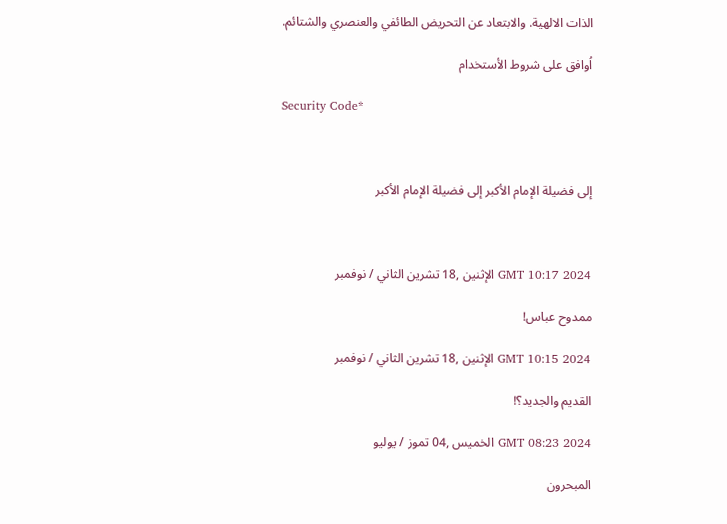الذات الالهية. والابتعاد عن التحريض الطائفي والعنصري والشتائم.

اُوافق على شروط الأستخدام

Security Code*



إلى فضيلة الإمام الأكبر إلى فضيلة الإمام الأكبر



GMT 10:17 2024 الإثنين ,18 تشرين الثاني / نوفمبر

ممدوح عباس!

GMT 10:15 2024 الإثنين ,18 تشرين الثاني / نوفمبر

القديم والجديد؟!

GMT 08:23 2024 الخميس ,04 تموز / يوليو

المبحرون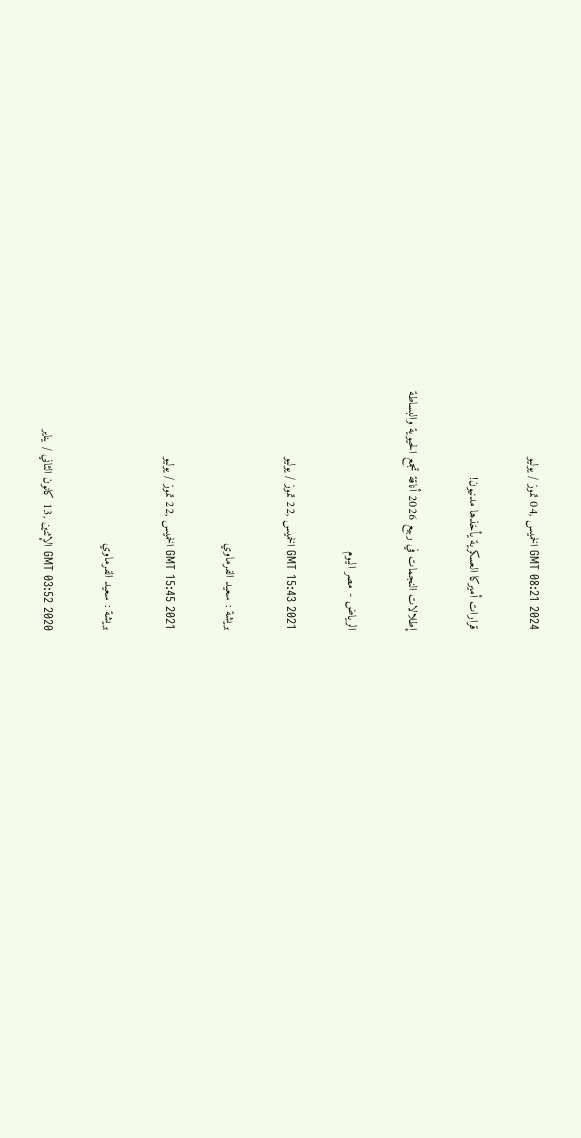GMT 08:21 2024 الخميس ,04 تموز / يوليو

قرارات أميركا العسكرية يأخذها مدنيون!

إطلالات النجمات في ربيع 2026 أناقة تجمع الحيوية والبساطة

الرياض - مصر اليوم

GMT 15:43 2021 الخميس ,22 تموز / يوليو

بريشة : سعيد الفرماوي

GMT 15:45 2021 الخميس ,22 تموز / يوليو

بريشة : سعيد الفرماوي

GMT 03:52 2020 الإثنين ,13 كانون الثاني / يناير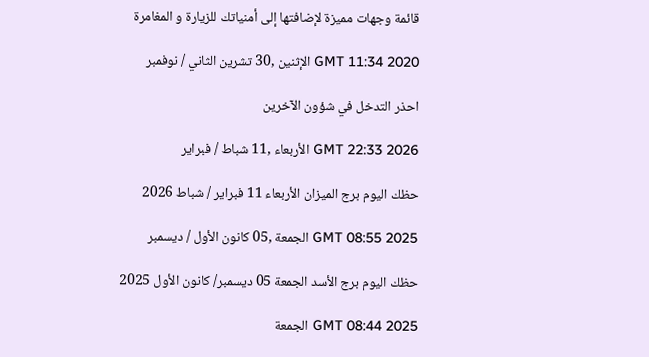قائمة وجهات مميزة لإضافتها إلى أمنياتك للزيارة و المغامرة

GMT 11:34 2020 الإثنين ,30 تشرين الثاني / نوفمبر

احذر التدخل في شؤون الآخرين

GMT 22:33 2026 الأربعاء ,11 شباط / فبراير

حظك اليوم برج الميزان الأربعاء 11 فبراير / شباط 2026

GMT 08:55 2025 الجمعة ,05 كانون الأول / ديسمبر

حظك اليوم برج الأسد الجمعة 05 ديسمبر/ كانون الأول 2025

GMT 08:44 2025 الجمعة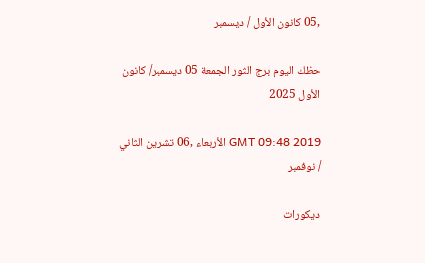,05 كانون الأول / ديسمبر

حظك اليوم برج الثور الجمعة 05 ديسمبر/ كانون الأول 2025

GMT 09:48 2019 الأربعاء ,06 تشرين الثاني / نوفمبر

ديكورات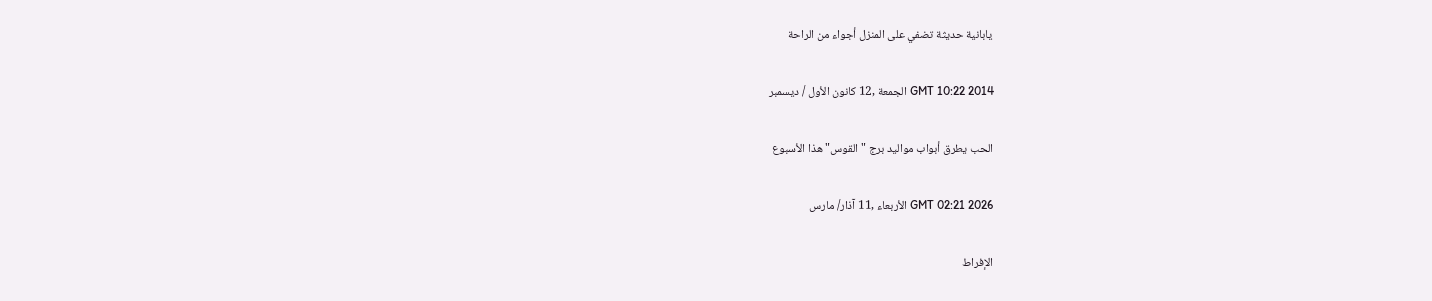يابانية حديثة تضفي على المنزل أجواء من الراحة

GMT 10:22 2014 الجمعة ,12 كانون الأول / ديسمبر

الحب يطرق أبواب مواليد برج "القوس" هذا الأسبوع

GMT 02:21 2026 الأربعاء ,11 آذار/ مارس

الإفراط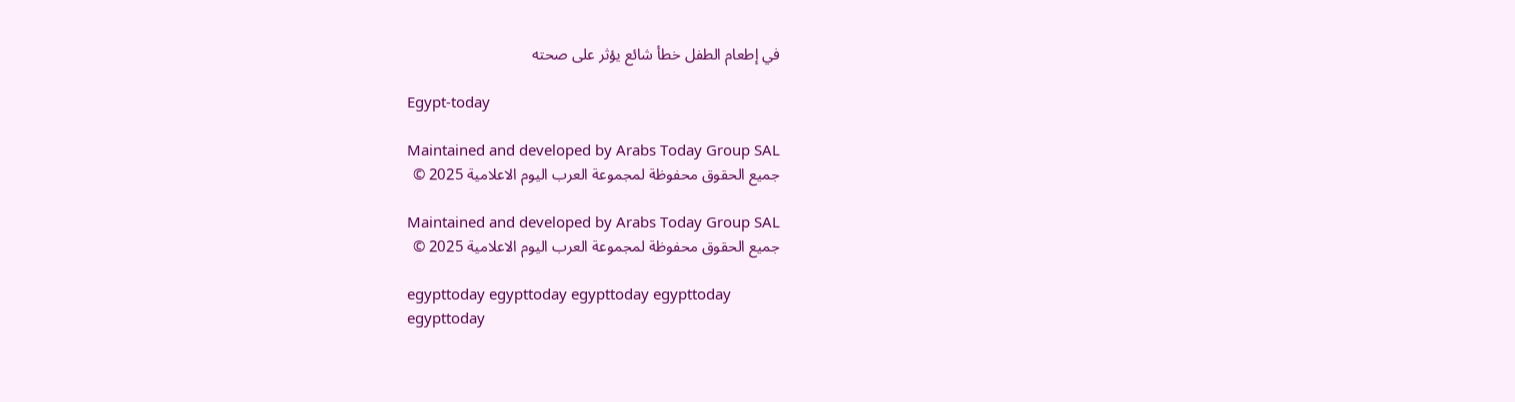في إطعام الطفل خطأ شائع يؤثر على صحته

Egypt-today

Maintained and developed by Arabs Today Group SAL
جميع الحقوق محفوظة لمجموعة العرب اليوم الاعلامية 2025 ©

Maintained and developed by Arabs Today Group SAL
جميع الحقوق محفوظة لمجموعة العرب اليوم الاعلامية 2025 ©

egypttoday egypttoday egypttoday egypttoday
egypttoday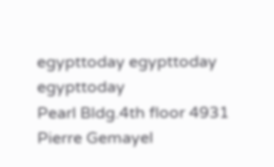egypttoday egypttoday
egypttoday
Pearl Bldg.4th floor 4931 Pierre Gemayel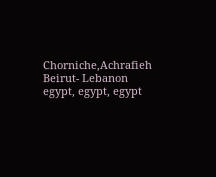Chorniche,Achrafieh Beirut- Lebanon
egypt, egypt, egypt